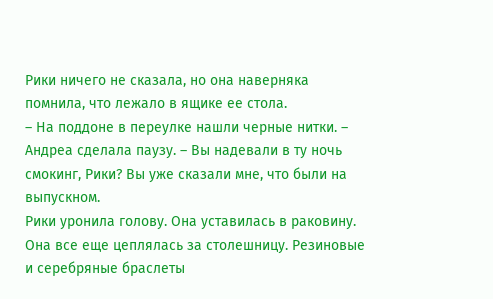Рики ничего не сказала, но она наверняка помнила, что лежало в ящике ее стола.
– На поддоне в переулке нашли черные нитки. – Андреа сделала паузу. – Вы надевали в ту ночь смокинг, Рики? Вы уже сказали мне, что были на выпускном.
Рики уронила голову. Она уставилась в раковину. Она все еще цеплялась за столешницу. Резиновые и серебряные браслеты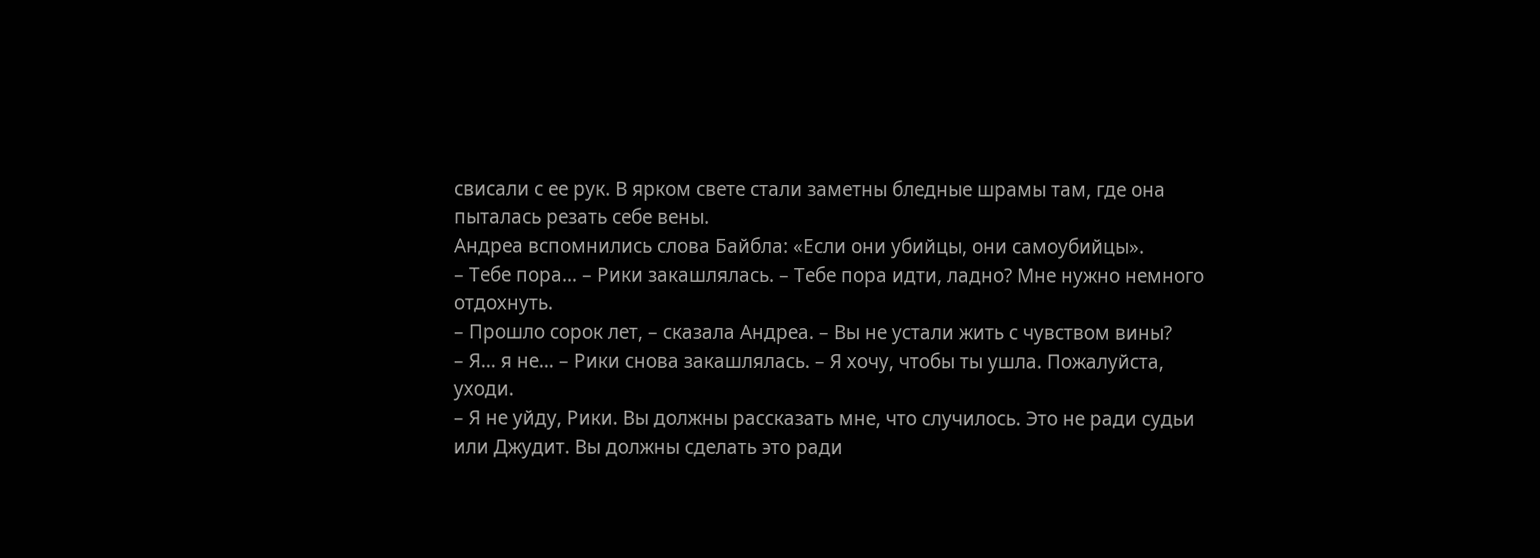свисали с ее рук. В ярком свете стали заметны бледные шрамы там, где она пыталась резать себе вены.
Андреа вспомнились слова Байбла: «Если они убийцы, они самоубийцы».
– Тебе пора… – Рики закашлялась. – Тебе пора идти, ладно? Мне нужно немного отдохнуть.
– Прошло сорок лет, – сказала Андреа. – Вы не устали жить с чувством вины?
– Я… я не… – Рики снова закашлялась. – Я хочу, чтобы ты ушла. Пожалуйста, уходи.
– Я не уйду, Рики. Вы должны рассказать мне, что случилось. Это не ради судьи или Джудит. Вы должны сделать это ради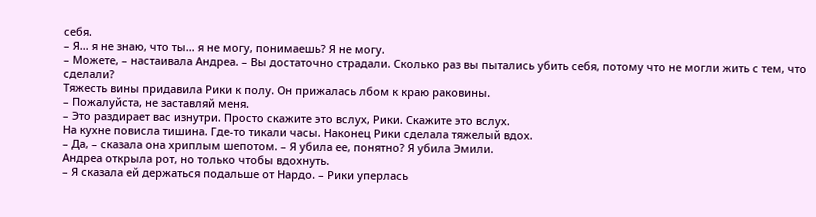себя.
– Я… я не знаю, что ты… я не могу, понимаешь? Я не могу.
– Можете, – настаивала Андреа. – Вы достаточно страдали. Сколько раз вы пытались убить себя, потому что не могли жить с тем, что сделали?
Тяжесть вины придавила Рики к полу. Он прижалась лбом к краю раковины.
– Пожалуйста, не заставляй меня.
– Это раздирает вас изнутри. Просто скажите это вслух, Рики. Скажите это вслух.
На кухне повисла тишина. Где-то тикали часы. Наконец Рики сделала тяжелый вдох.
– Да, – сказала она хриплым шепотом. – Я убила ее, понятно? Я убила Эмили.
Андреа открыла рот, но только чтобы вдохнуть.
– Я сказала ей держаться подальше от Нардо. – Рики уперлась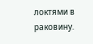локтями в раковину.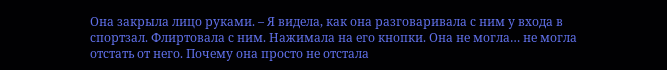Она закрыла лицо руками. – Я видела, как она разговаривала с ним у входа в спортзал. Флиртовала с ним. Нажимала на его кнопки. Она не могла… не могла отстать от него. Почему она просто не отстала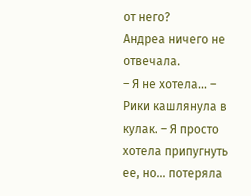от него?
Андреа ничего не отвечала.
– Я не хотела… – Рики кашлянула в кулак. – Я просто хотела припугнуть ее, но… потеряла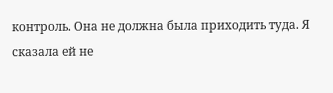контроль. Она не должна была приходить туда. Я сказала ей не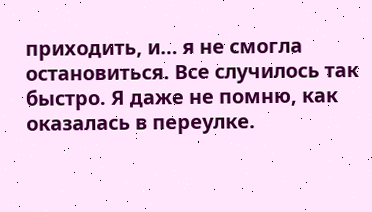приходить, и… я не смогла остановиться. Все случилось так быстро. Я даже не помню, как оказалась в переулке.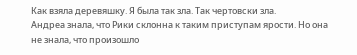Как взяла деревяшку. Я была так зла. Так чертовски зла.
Андреа знала, что Рики склонна к таким приступам ярости. Но она не знала, что произошло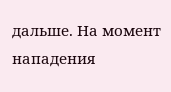дальше. На момент нападения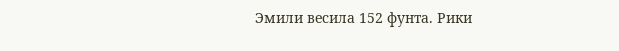Эмили весила 152 фунта. Рики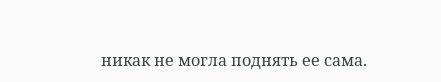никак не могла поднять ее сама.